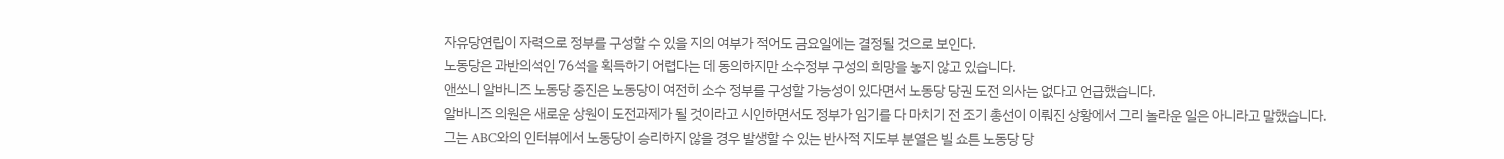자유당연립이 자력으로 정부를 구성할 수 있을 지의 여부가 적어도 금요일에는 결정될 것으로 보인다.
노동당은 과반의석인 76석을 획득하기 어렵다는 데 동의하지만 소수정부 구성의 희망을 놓지 않고 있습니다.
앤쏘니 알바니즈 노동당 중진은 노동당이 여전히 소수 정부를 구성할 가능성이 있다면서 노동당 당권 도전 의사는 없다고 언급했습니다.
알바니즈 의원은 새로운 상원이 도전과제가 될 것이라고 시인하면서도 정부가 임기를 다 마치기 전 조기 총선이 이뤄진 상황에서 그리 놀라운 일은 아니라고 말했습니다.
그는 ABC와의 인터뷰에서 노동당이 승리하지 않을 경우 발생할 수 있는 반사적 지도부 분열은 빌 쇼튼 노동당 당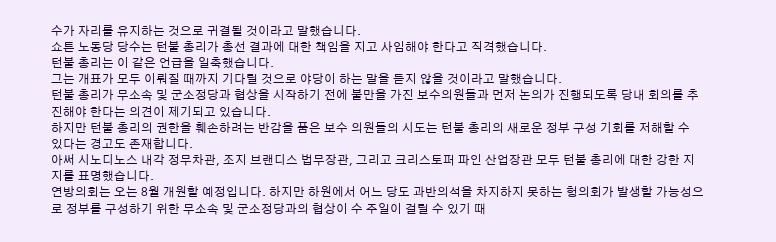수가 자리를 유지하는 것으로 귀결될 것이라고 말했습니다.
쇼튼 노동당 당수는 턴불 총리가 총선 결과에 대한 책임을 지고 사임해야 한다고 직격했습니다.
턴불 총리는 이 같은 언급을 일축했습니다.
그는 개표가 모두 이뤄질 때까지 기다릴 것으로 야당이 하는 말을 듣지 않을 것이라고 말했습니다.
턴불 총리가 무소속 및 군소정당과 협상을 시작하기 전에 불만을 가진 보수의원들과 먼저 논의가 진행되도록 당내 회의를 추진해야 한다는 의견이 제기되고 있습니다.
하지만 턴불 총리의 권한을 훼손하려는 반감을 품은 보수 의원들의 시도는 턴불 총리의 새로운 정부 구성 기회를 저해할 수 있다는 경고도 존재합니다.
아써 시노디노스 내각 정무차관, 조지 브랜디스 법무장관, 그리고 크리스토퍼 파인 산업장관 모두 턴불 총리에 대한 강한 지지를 표명했습니다.
연방의회는 오는 8월 개원할 예정입니다. 하지만 하원에서 어느 당도 과반의석을 차지하지 못하는 헝의회가 발생할 가능성으로 정부를 구성하기 위한 무소속 및 군소정당과의 협상이 수 주일이 걸릴 수 있기 때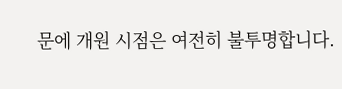문에 개원 시점은 여전히 불투명합니다.